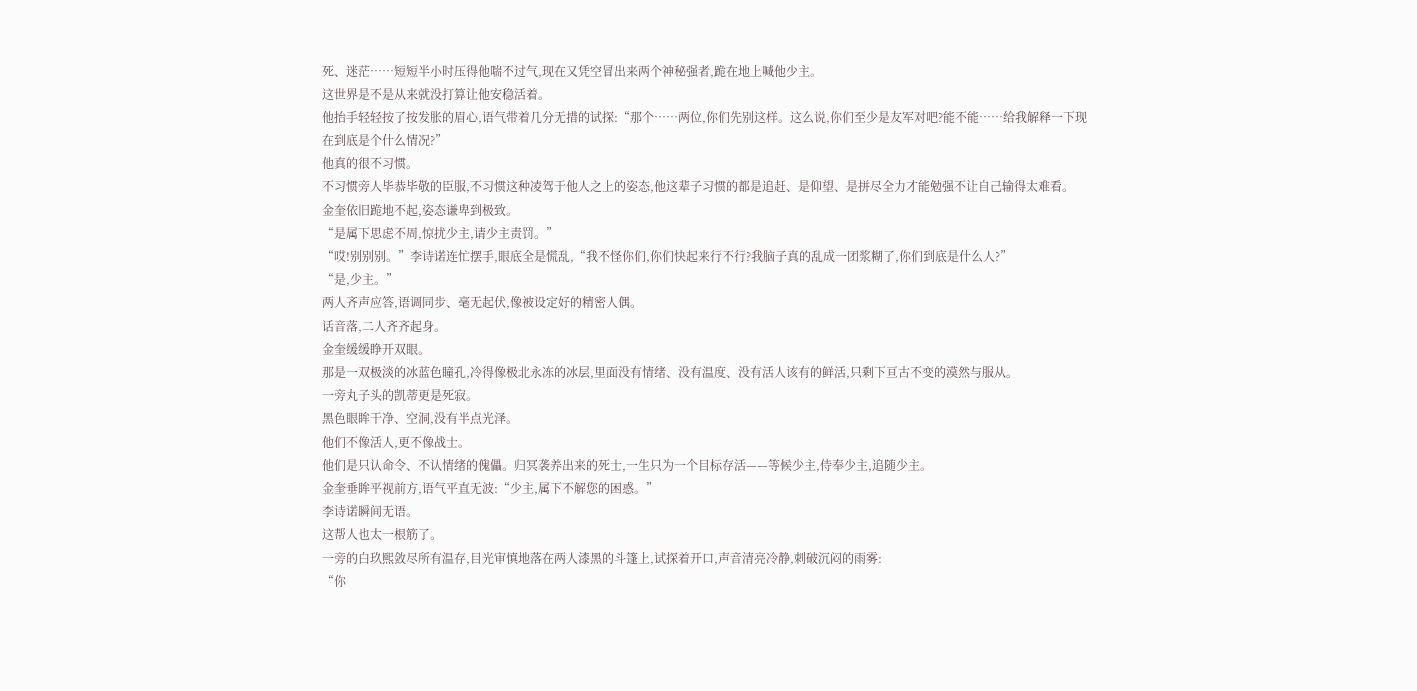死、迷茫……短短半小时压得他喘不过气,现在又凭空冒出来两个神秘强者,跪在地上喊他少主。
这世界是不是从来就没打算让他安稳活着。
他抬手轻轻按了按发胀的眉心,语气带着几分无措的试探:“那个……两位,你们先别这样。这么说,你们至少是友军对吧?能不能……给我解释一下现在到底是个什么情况?”
他真的很不习惯。
不习惯旁人毕恭毕敬的臣服,不习惯这种凌驾于他人之上的姿态,他这辈子习惯的都是追赶、是仰望、是拼尽全力才能勉强不让自己输得太难看。
金奎依旧跪地不起,姿态谦卑到极致。
“是属下思虑不周,惊扰少主,请少主责罚。”
“哎!别别别。”李诗诺连忙摆手,眼底全是慌乱,“我不怪你们,你们快起来行不行?我脑子真的乱成一团浆糊了,你们到底是什么人?”
“是,少主。”
两人齐声应答,语调同步、毫无起伏,像被设定好的精密人偶。
话音落,二人齐齐起身。
金奎缓缓睁开双眼。
那是一双极淡的冰蓝色瞳孔,冷得像极北永冻的冰层,里面没有情绪、没有温度、没有活人该有的鲜活,只剩下亘古不变的漠然与服从。
一旁丸子头的凯蒂更是死寂。
黑色眼眸干净、空洞,没有半点光泽。
他们不像活人,更不像战士。
他们是只认命令、不认情绪的傀儡。归冥袭养出来的死士,一生只为一个目标存活——等候少主,侍奉少主,追随少主。
金奎垂眸平视前方,语气平直无波:“少主,属下不解您的困惑。”
李诗诺瞬间无语。
这帮人也太一根筋了。
一旁的白玖熙敛尽所有温存,目光审慎地落在两人漆黑的斗篷上,试探着开口,声音清亮冷静,刺破沉闷的雨雾:
“你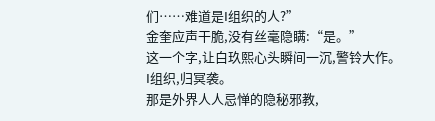们……难道是I组织的人?”
金奎应声干脆,没有丝毫隐瞒:“是。”
这一个字,让白玖熙心头瞬间一沉,警铃大作。
I组织,归冥袭。
那是外界人人忌惮的隐秘邪教,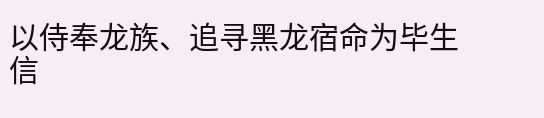以侍奉龙族、追寻黑龙宿命为毕生信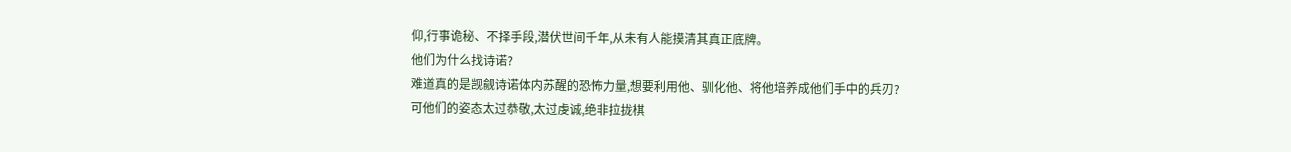仰,行事诡秘、不择手段,潜伏世间千年,从未有人能摸清其真正底牌。
他们为什么找诗诺?
难道真的是觊觎诗诺体内苏醒的恐怖力量,想要利用他、驯化他、将他培养成他们手中的兵刃?
可他们的姿态太过恭敬,太过虔诚,绝非拉拢棋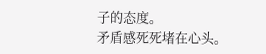子的态度。
矛盾感死死堵在心头。